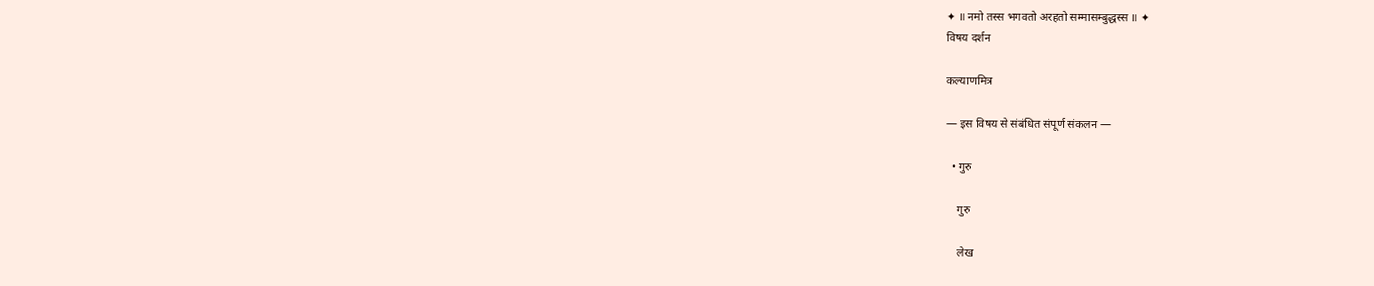✦ ॥ नमो तस्स भगवतो अरहतो सम्मासम्बुद्धस्स ॥ ✦
विषय दर्शन

कल्याणमित्र

— इस विषय से संबंधित संपूर्ण संकलन —

  • गुरु

    गुरु

    लेख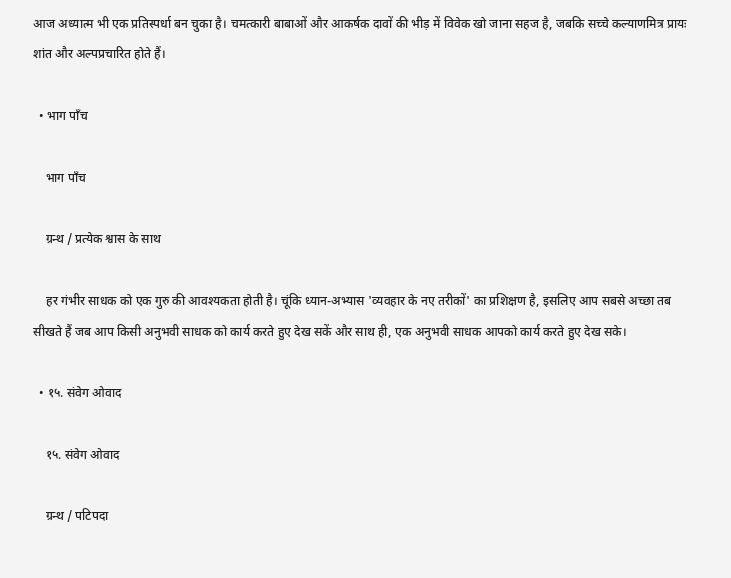आज अध्यात्म भी एक प्रतिस्पर्धा बन चुका है। चमत्कारी बाबाओं और आकर्षक दावों की भीड़ में विवेक खो जाना सहज है, जबकि सच्चे कल्याणमित्र प्रायः शांत और अल्पप्रचारित होते हैं।

  • भाग पाँच

    भाग पाँच

    ग्रन्थ / प्रत्येक श्वास के साथ

    हर गंभीर साधक को एक गुरु की आवश्यकता होती है। चूंकि ध्यान-अभ्यास 'व्यवहार के नए तरीकों' का प्रशिक्षण है, इसलिए आप सबसे अच्छा तब सीखते हैं जब आप किसी अनुभवी साधक को कार्य करते हुए देख सकें और साथ ही, एक अनुभवी साधक आपको कार्य करते हुए देख सके।

  • १५. संवेग ओवाद

    १५. संवेग ओवाद

    ग्रन्थ / पटिपदा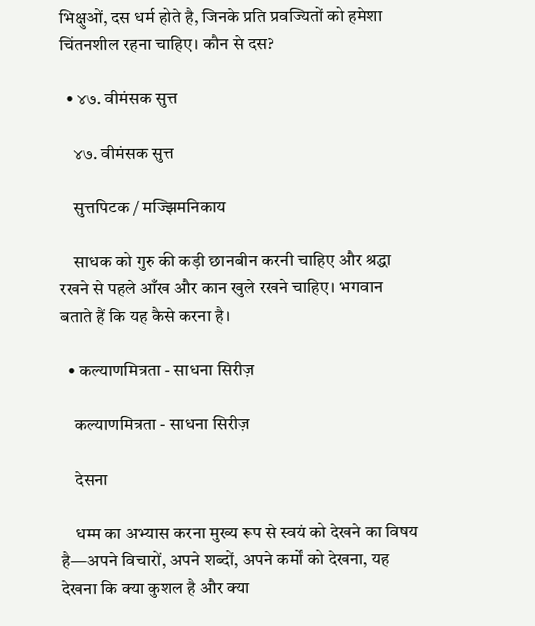भिक्षुओं, दस धर्म होते है, जिनके प्रति प्रवज्यितों को हमेशा चिंतनशील रहना चाहिए। कौन से दस?

  • ४७. वीमंसक सुत्त

    ४७. वीमंसक सुत्त

    सुत्तपिटक / मज्झिमनिकाय

    साधक को गुरु की कड़ी छानबीन करनी चाहिए और श्रद्धा रखने से पहले आँख और कान खुले रखने चाहिए। भगवान बताते हैं कि यह कैसे करना है।

  • कल्याणमित्रता - साधना सिरीज़

    कल्याणमित्रता - साधना सिरीज़

    देसना

    धम्म का अभ्यास करना मुख्य रूप से स्वयं को देखने का विषय है—अपने विचारों, अपने शब्दों, अपने कर्मों को देखना, यह देखना कि क्या कुशल है और क्या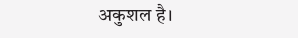अकुशल है।